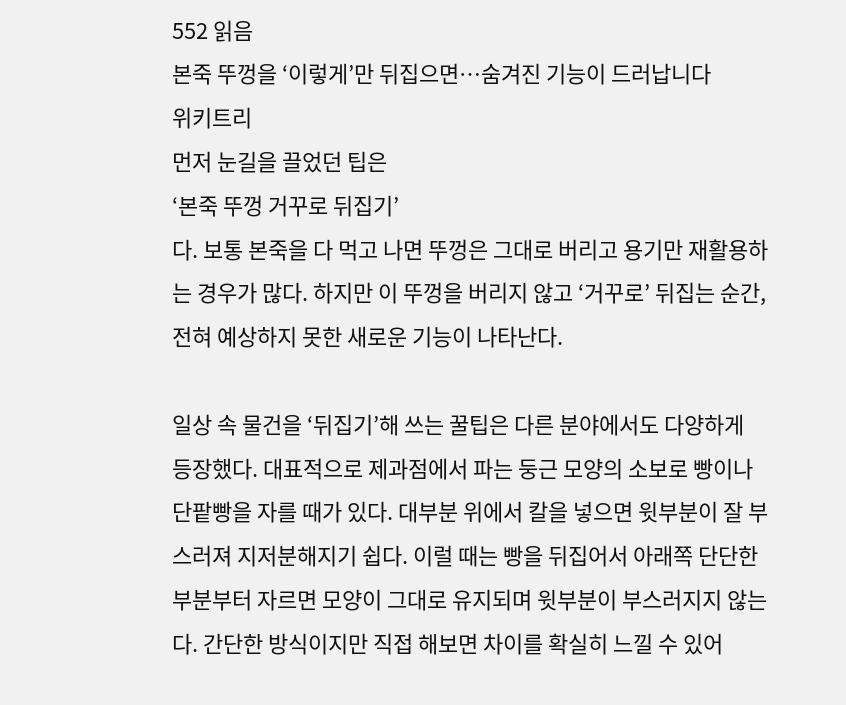552 읽음
본죽 뚜껑을 ‘이렇게’만 뒤집으면…숨겨진 기능이 드러납니다
위키트리
먼저 눈길을 끌었던 팁은
‘본죽 뚜껑 거꾸로 뒤집기’
다. 보통 본죽을 다 먹고 나면 뚜껑은 그대로 버리고 용기만 재활용하는 경우가 많다. 하지만 이 뚜껑을 버리지 않고 ‘거꾸로’ 뒤집는 순간, 전혀 예상하지 못한 새로운 기능이 나타난다.

일상 속 물건을 ‘뒤집기’해 쓰는 꿀팁은 다른 분야에서도 다양하게 등장했다. 대표적으로 제과점에서 파는 둥근 모양의 소보로 빵이나 단팥빵을 자를 때가 있다. 대부분 위에서 칼을 넣으면 윗부분이 잘 부스러져 지저분해지기 쉽다. 이럴 때는 빵을 뒤집어서 아래쪽 단단한 부분부터 자르면 모양이 그대로 유지되며 윗부분이 부스러지지 않는다. 간단한 방식이지만 직접 해보면 차이를 확실히 느낄 수 있어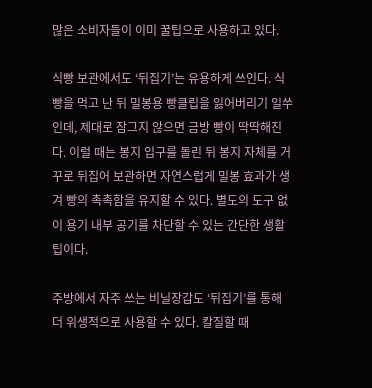많은 소비자들이 이미 꿀팁으로 사용하고 있다.

식빵 보관에서도 ‘뒤집기’는 유용하게 쓰인다. 식빵을 먹고 난 뒤 밀봉용 빵클립을 잃어버리기 일쑤인데, 제대로 잠그지 않으면 금방 빵이 딱딱해진다. 이럴 때는 봉지 입구를 돌린 뒤 봉지 자체를 거꾸로 뒤집어 보관하면 자연스럽게 밀봉 효과가 생겨 빵의 촉촉함을 유지할 수 있다. 별도의 도구 없이 용기 내부 공기를 차단할 수 있는 간단한 생활 팁이다.

주방에서 자주 쓰는 비닐장갑도 ‘뒤집기’를 통해 더 위생적으로 사용할 수 있다. 칼질할 때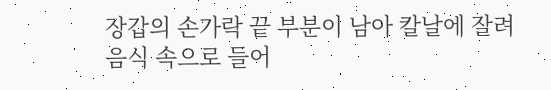장갑의 손가락 끝 부분이 남아 칼날에 잘려 음식 속으로 들어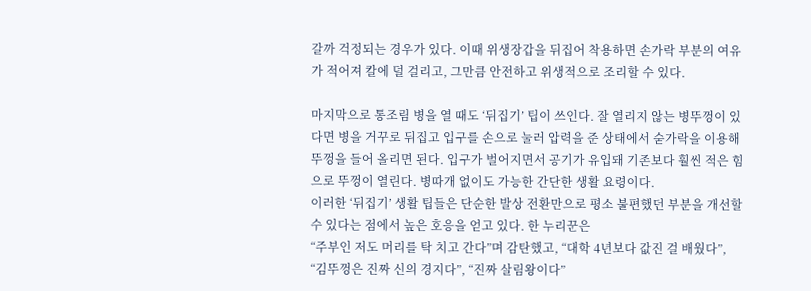갈까 걱정되는 경우가 있다. 이때 위생장갑을 뒤집어 착용하면 손가락 부분의 여유가 적어져 칼에 덜 걸리고, 그만큼 안전하고 위생적으로 조리할 수 있다.

마지막으로 통조림 병을 열 때도 ‘뒤집기’ 팁이 쓰인다. 잘 열리지 않는 병뚜껑이 있다면 병을 거꾸로 뒤집고 입구를 손으로 눌러 압력을 준 상태에서 숟가락을 이용해 뚜껑을 들어 올리면 된다. 입구가 벌어지면서 공기가 유입돼 기존보다 훨씬 적은 힘으로 뚜껑이 열린다. 병따개 없이도 가능한 간단한 생활 요령이다.
이러한 ‘뒤집기’ 생활 팁들은 단순한 발상 전환만으로 평소 불편했던 부분을 개선할 수 있다는 점에서 높은 호응을 얻고 있다. 한 누리꾼은
“주부인 저도 머리를 탁 치고 간다”며 감탄했고, “대학 4년보다 값진 걸 배웠다”, “김뚜껑은 진짜 신의 경지다”, “진짜 살림왕이다”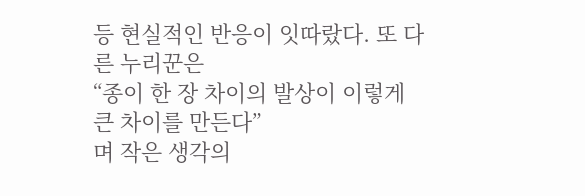등 현실적인 반응이 잇따랐다. 또 다른 누리꾼은
“종이 한 장 차이의 발상이 이렇게 큰 차이를 만든다”
며 작은 생각의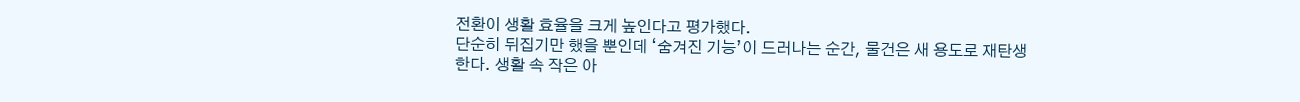전환이 생활 효율을 크게 높인다고 평가했다.
단순히 뒤집기만 했을 뿐인데 ‘숨겨진 기능’이 드러나는 순간, 물건은 새 용도로 재탄생한다. 생활 속 작은 아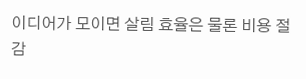이디어가 모이면 살림 효율은 물론 비용 절감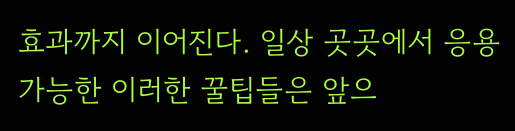효과까지 이어진다. 일상 곳곳에서 응용 가능한 이러한 꿀팁들은 앞으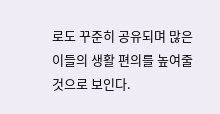로도 꾸준히 공유되며 많은 이들의 생활 편의를 높여줄 것으로 보인다.